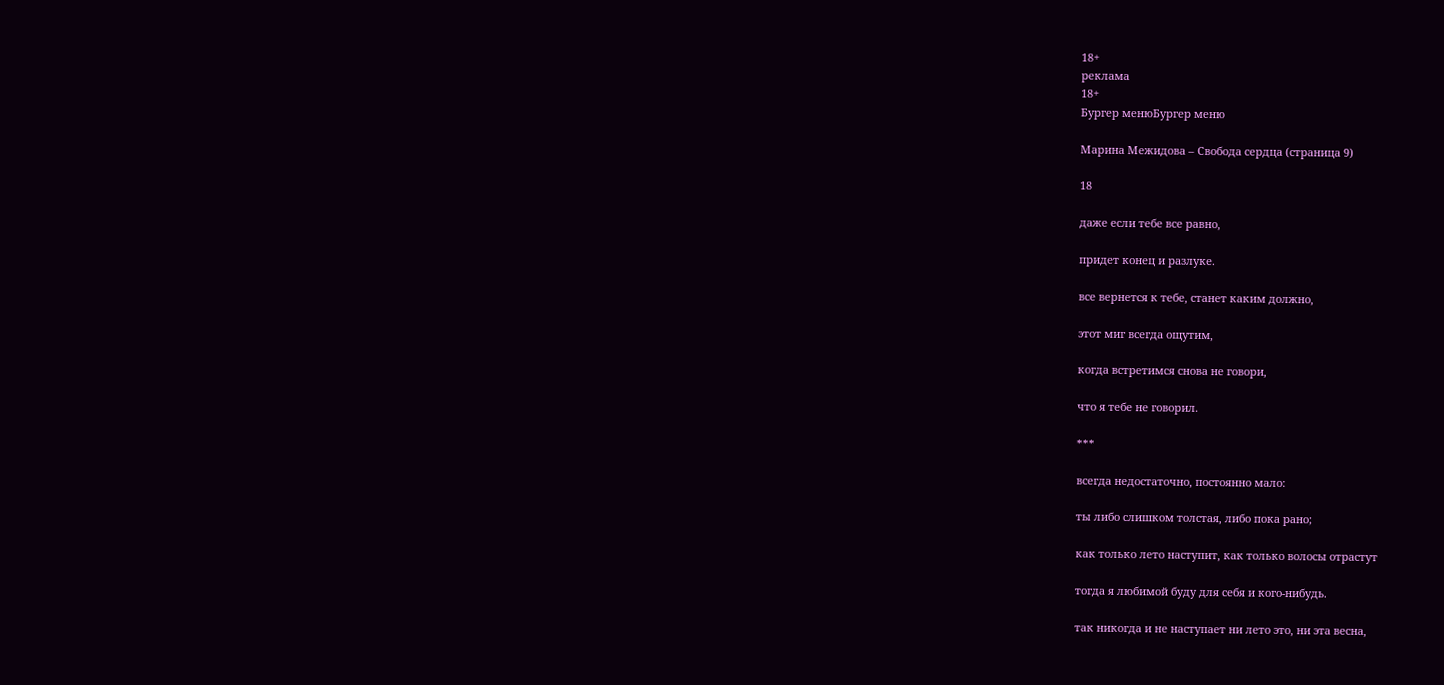18+
реклама
18+
Бургер менюБургер меню

Марина Межидова – Свобода сердца (страница 9)

18

даже если тебе все равно,

придет конец и разлуке.

все вернется к тебе, станет каким должно,

этот миг всегда ощутим,

когда встретимся снова не говори,

что я тебе не говорил.

***

всегда недостаточно, постоянно мало:

ты либо слишком толстая, либо пока рано;

как только лето наступит, как только волосы отрастут

тогда я любимой буду для себя и кого-нибудь.

так никогда и не наступает ни лето это, ни эта весна,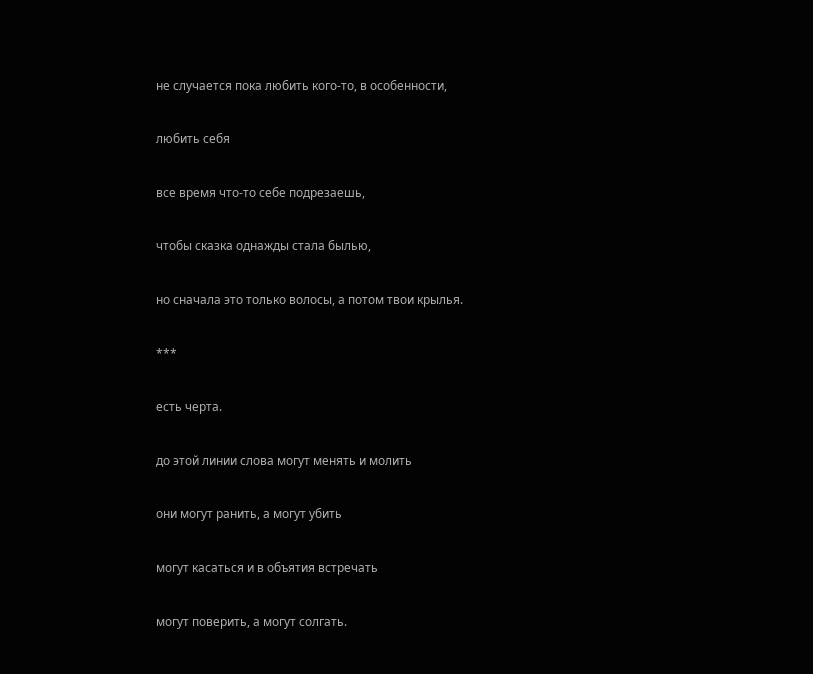не случается пока любить кого-то, в особенности,

любить себя

все время что-то себе подрезаешь,

чтобы сказка однажды стала былью,

но сначала это только волосы, а потом твои крылья.

***

есть черта.

до этой линии слова могут менять и молить

они могут ранить, а могут убить

могут касаться и в объятия встречать

могут поверить, а могут солгать.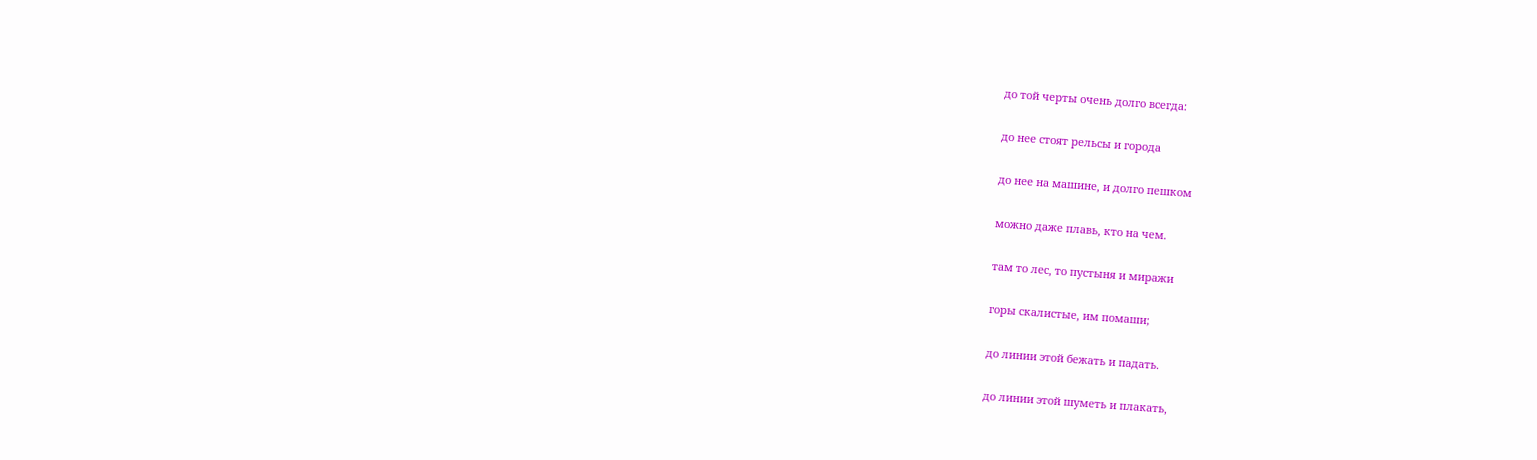до той черты очень долго всегда:

до нее стоят рельсы и города

до нее на машине, и долго пешком

можно даже плавь, кто на чем.

там то лес, то пустыня и миражи

горы скалистые, им помаши;

до линии этой бежать и падать.

до линии этой шуметь и плакать,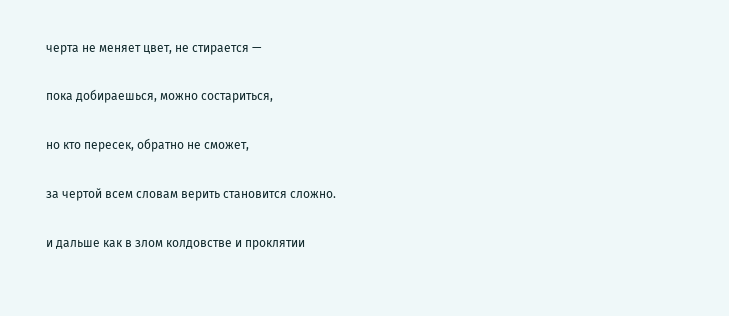черта не меняет цвет, не стирается —

пока добираешься, можно состариться,

но кто пересек, обратно не сможет,

за чертой всем словам верить становится сложно.

и дальше как в злом колдовстве и проклятии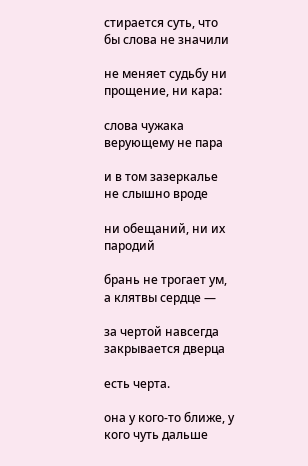стирается суть, что бы слова не значили

не меняет судьбу ни прощение, ни кара:

слова чужака верующему не пара

и в том зазеркалье не слышно вроде

ни обещаний, ни их пародий

брань не трогает ум, а клятвы сердце —

за чертой навсегда закрывается дверца

есть черта.

она у кого-то ближе, у кого чуть дальше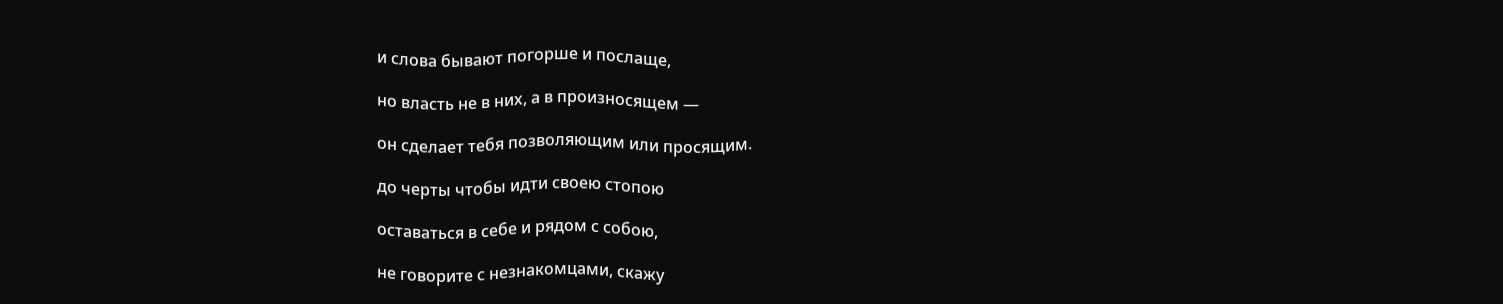и слова бывают погорше и послаще,

но власть не в них, а в произносящем —

он сделает тебя позволяющим или просящим.

до черты чтобы идти своею стопою

оставаться в себе и рядом с собою,

не говорите с незнакомцами, скажу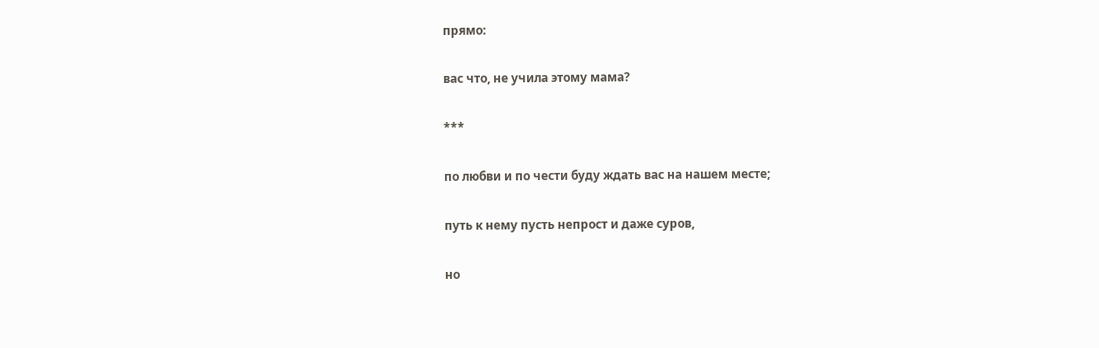прямо:

вас что, не учила этому мама?

***

по любви и по чести буду ждать вас на нашем месте;

путь к нему пусть непрост и даже суров,

но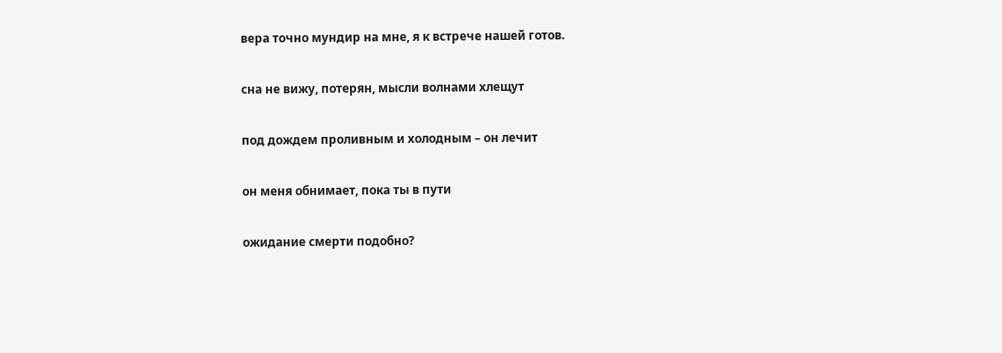вера точно мундир на мне, я к встрече нашей готов.

сна не вижу, потерян, мысли волнами хлещут

под дождем проливным и холодным – он лечит

он меня обнимает, пока ты в пути

ожидание смерти подобно?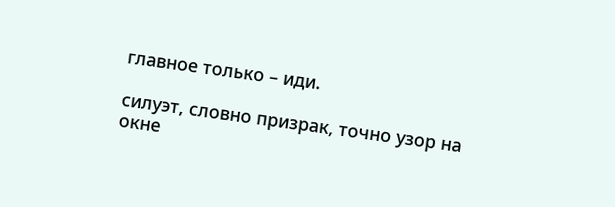главное только – иди.

силуэт, словно призрак, точно узор на окне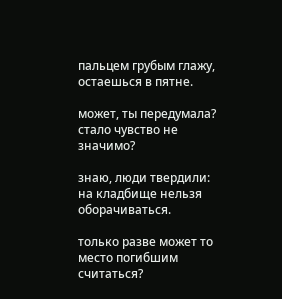пальцем грубым глажу, остаешься в пятне.

может, ты передумала? стало чувство не значимо?

знаю, люди твердили: на кладбище нельзя оборачиваться.

только разве может то место погибшим считаться?